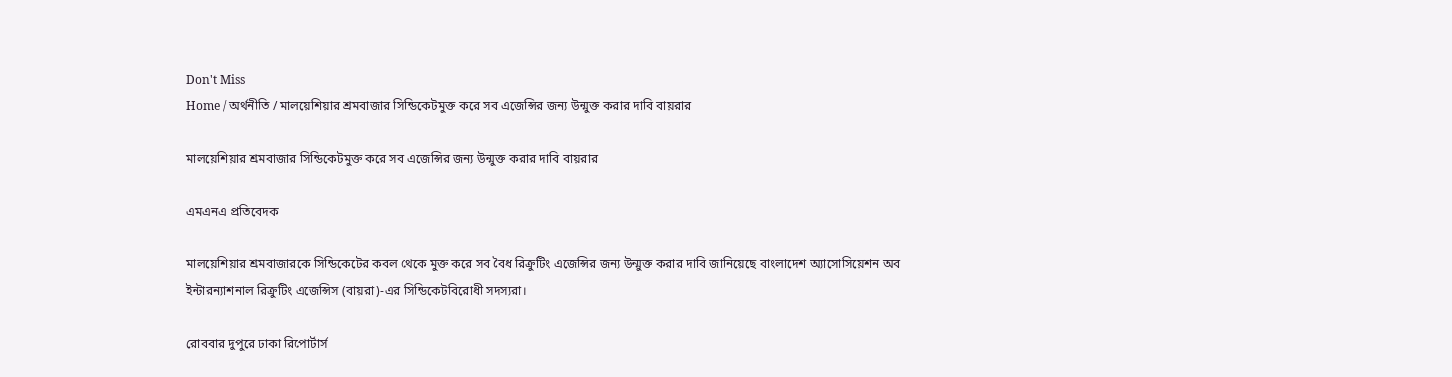Don't Miss
Home / অর্থনীতি / মালয়েশিয়ার শ্রমবাজার সিন্ডিকেটমুক্ত করে সব এজেন্সির জন্য উন্মুক্ত করার দাবি বায়রার

মালয়েশিয়ার শ্রমবাজার সিন্ডিকেটমুক্ত করে সব এজেন্সির জন্য উন্মুক্ত করার দাবি বায়রার

এমএনএ প্রতিবেদক

মালয়েশিয়ার শ্রমবাজারকে সিন্ডিকেটের কবল থেকে মুক্ত করে সব বৈধ রিক্রুটিং এজেন্সির জন্য উন্মুক্ত করার দাবি জানিয়েছে বাংলাদেশ অ্যাসোসিয়েশন অব ইন্টারন্যাশনাল রিক্রুটিং এজেন্সিস (বায়রা)-এর সিন্ডিকেটবিরোধী সদস্যরা।

রোববার দুপুরে ঢাকা রিপোর্টার্স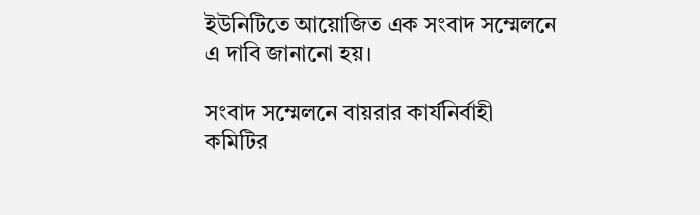ইউনিটিতে আয়োজিত এক সংবাদ সম্মেলনে এ দাবি জানানো হয়।

সংবাদ সম্মেলনে বায়রার কার্যনির্বাহী কমিটির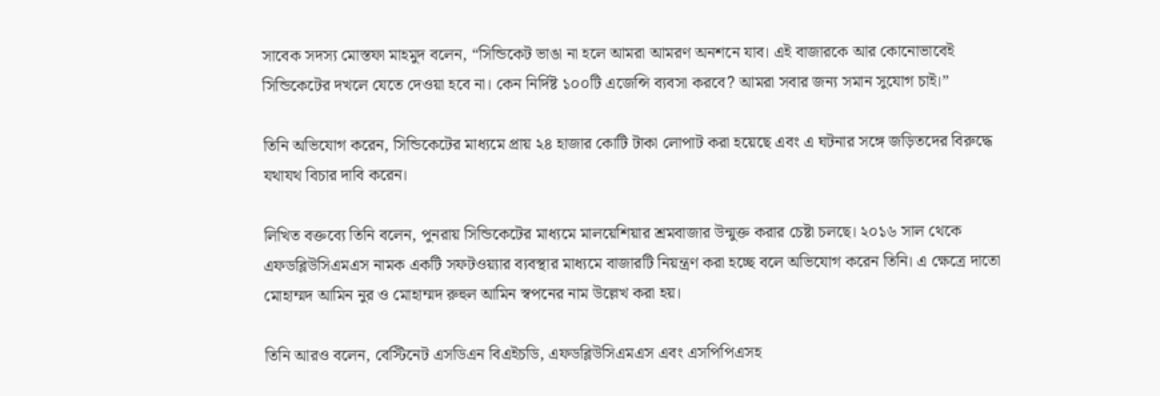সাবেক সদস্য মোস্তফা মাহমুদ বলেন, “সিন্ডিকেট ভাঙা না হলে আমরা আমরণ অনশনে যাব। এই বাজারকে আর কোনোভাবেই সিন্ডিকেটের দখলে যেতে দেওয়া হবে না। কেন নির্দিষ্ট ১০০টি এজেন্সি ব্যবসা করবে? আমরা সবার জন্য সমান সুযোগ চাই।”

তিনি অভিযোগ করেন, সিন্ডিকেটের মাধ্যমে প্রায় ২৪ হাজার কোটি টাকা লোপাট করা হয়েছে এবং এ ঘটনার সঙ্গে জড়িতদের বিরুদ্ধে যথাযথ বিচার দাবি করেন।

লিখিত বক্তব্যে তিনি বলেন, পুনরায় সিন্ডিকেটের মাধ্যমে মালয়েশিয়ার শ্রমবাজার উন্মুক্ত করার চেষ্টা চলছে। ২০১৬ সাল থেকে এফডব্লিউসিএমএস নামক একটি সফটওয়্যার ব্যবস্থার মাধ্যমে বাজারটি নিয়ন্ত্রণ করা হচ্ছে বলে অভিযোগ করেন তিনি। এ ক্ষেত্রে দাতো মোহাম্মদ আমিন নুর ও মোহাম্মদ রুহুল আমিন স্বপনের নাম উল্লেখ করা হয়।

তিনি আরও বলেন, বেস্টিনেট এসডিএন বিএইচডি, এফডব্লিউসিএমএস এবং এসপিপিএসহ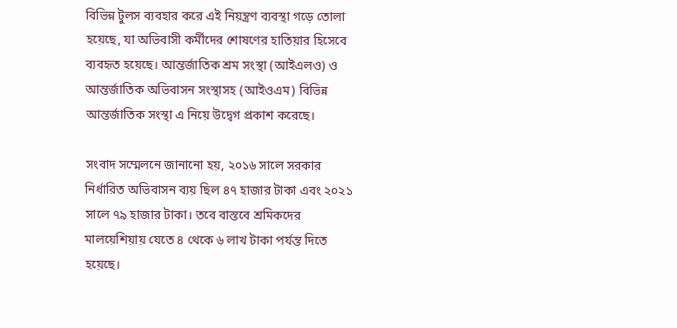বিভিন্ন টুলস ব্যবহার করে এই নিয়ন্ত্রণ ব্যবস্থা গড়ে তোলা হয়েছে, যা অভিবাসী কর্মীদের শোষণের হাতিয়ার হিসেবে ব্যবহৃত হয়েছে। আন্তর্জাতিক শ্রম সংস্থা (আইএলও) ও আন্তর্জাতিক অভিবাসন সংস্থাসহ (আইওএম) বিভিন্ন আন্তর্জাতিক সংস্থা এ নিয়ে উদ্বেগ প্রকাশ করেছে।

সংবাদ সম্মেলনে জানানো হয়, ২০১৬ সালে সরকার নির্ধারিত অভিবাসন ব্যয় ছিল ৪৭ হাজার টাকা এবং ২০২১ সালে ৭৯ হাজার টাকা। তবে বাস্তবে শ্রমিকদের মালয়েশিয়ায় যেতে ৪ থেকে ৬ লাখ টাকা পর্যন্ত দিতে হয়েছে।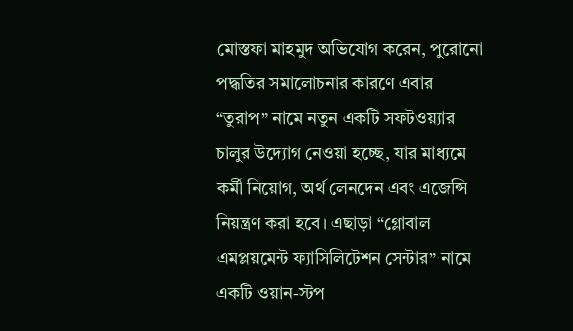মোস্তফা মাহমুদ অভিযোগ করেন, পুরোনো পদ্ধতির সমালোচনার কারণে এবার “তুরাপ” নামে নতুন একটি সফটওয়্যার চালুর উদ্যোগ নেওয়া হচ্ছে, যার মাধ্যমে কর্মী নিয়োগ, অর্থ লেনদেন এবং এজেন্সি নিয়ন্ত্রণ করা হবে। এছাড়া “গ্লোবাল এমপ্লয়মেন্ট ফ্যাসিলিটেশন সেন্টার” নামে একটি ওয়ান-স্টপ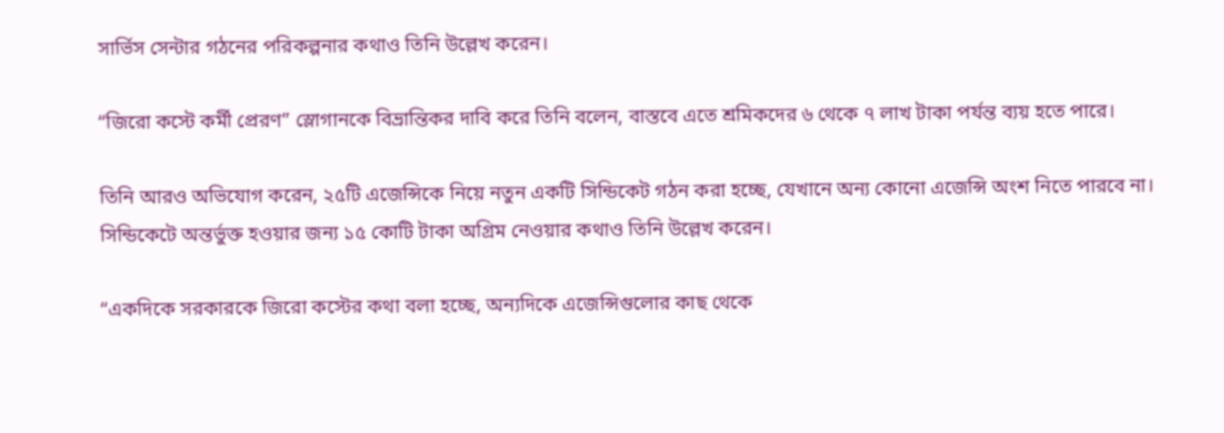সার্ভিস সেন্টার গঠনের পরিকল্পনার কথাও তিনি উল্লেখ করেন।

“জিরো কস্টে কর্মী প্রেরণ” স্লোগানকে বিভ্রান্তিকর দাবি করে তিনি বলেন, বাস্তবে এতে শ্রমিকদের ৬ থেকে ৭ লাখ টাকা পর্যন্ত ব্যয় হতে পারে।

তিনি আরও অভিযোগ করেন, ২৫টি এজেন্সিকে নিয়ে নতুন একটি সিন্ডিকেট গঠন করা হচ্ছে, যেখানে অন্য কোনো এজেন্সি অংশ নিতে পারবে না। সিন্ডিকেটে অন্তর্ভুক্ত হওয়ার জন্য ১৫ কোটি টাকা অগ্রিম নেওয়ার কথাও তিনি উল্লেখ করেন।

“একদিকে সরকারকে জিরো কস্টের কথা বলা হচ্ছে, অন্যদিকে এজেন্সিগুলোর কাছ থেকে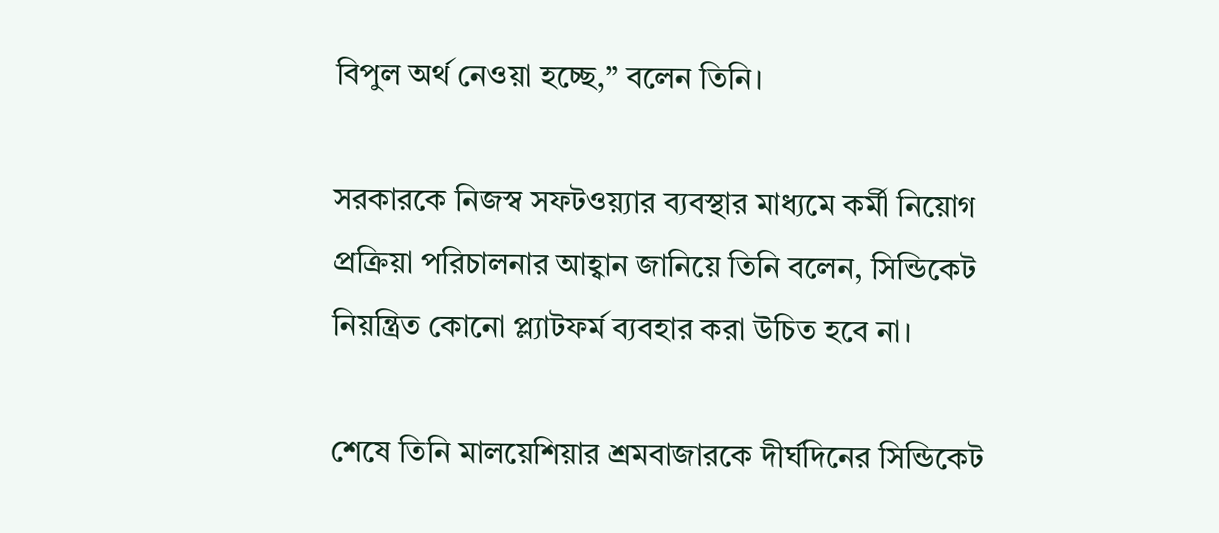বিপুল অর্থ নেওয়া হচ্ছে,” বলেন তিনি।

সরকারকে নিজস্ব সফটওয়্যার ব্যবস্থার মাধ্যমে কর্মী নিয়োগ প্রক্রিয়া পরিচালনার আহ্বান জানিয়ে তিনি বলেন, সিন্ডিকেট নিয়ন্ত্রিত কোনো প্ল্যাটফর্ম ব্যবহার করা উচিত হবে না।

শেষে তিনি মালয়েশিয়ার শ্রমবাজারকে দীর্ঘদিনের সিন্ডিকেট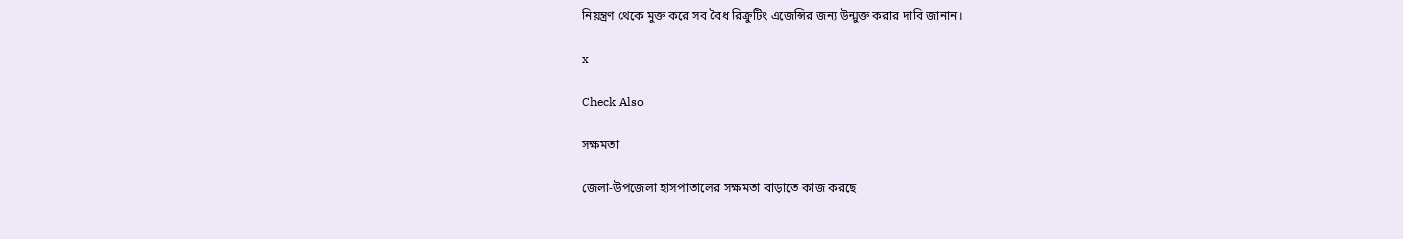নিয়ন্ত্রণ থেকে মুক্ত করে সব বৈধ রিক্রুটিং এজেন্সির জন্য উন্মুক্ত করার দাবি জানান।

x

Check Also

সক্ষমতা

জেলা-উপজেলা হাসপাতালের সক্ষমতা বাড়াতে কাজ করছে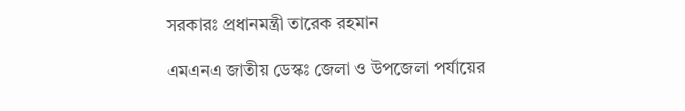সরকারঃ প্রধানমন্ত্রী তারেক রহমান

এমএনএ জাতীয় ডেস্কঃ জেলা ও উপজেলা পর্যায়ের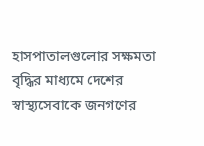হাসপাতালগুলোর সক্ষমতা বৃদ্ধির মাধ্যমে দেশের স্বাস্থ্যসেবাকে জনগণের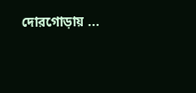দোরগোড়ায় ...